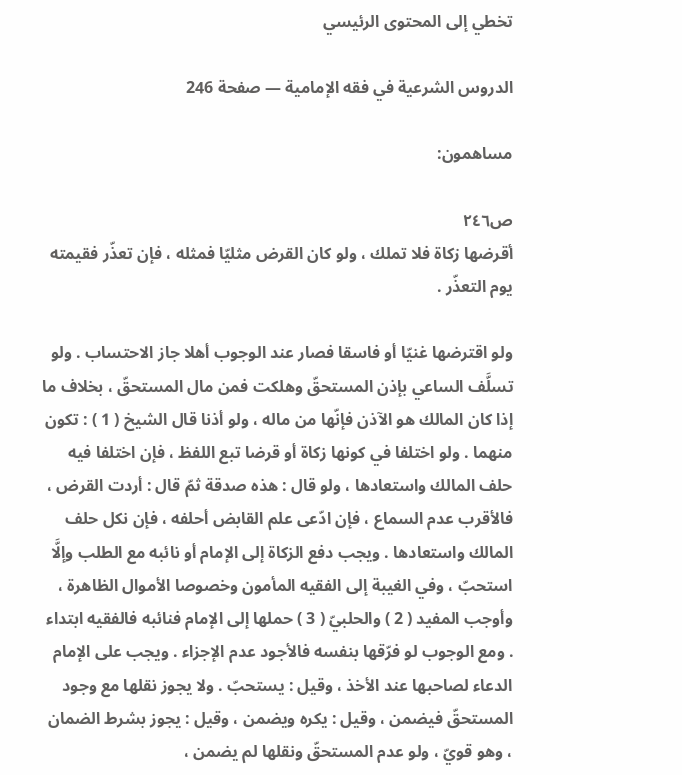تخطي إلى المحتوى الرئيسي

الدروس الشرعية في فقه الإمامية — صفحة 246

مساهمون:

ص٢٤٦
أقرضها زكاة فلا تملك ، ولو كان القرض مثليّا فمثله ، فإن تعذّر فقيمته يوم التعذّر .

ولو اقترضها غنيّا أو فاسقا فصار عند الوجوب أهلا جاز الاحتساب . ولو تسلَّف الساعي بإذن المستحقّ وهلكت فمن مال المستحقّ ، بخلاف ما إذا كان المالك هو الآذن فإنّها من ماله ، ولو أذنا قال الشيخ ( 1 ) : تكون منهما . ولو اختلفا في كونها زكاة أو قرضا تبع اللفظ ، فإن اختلفا فيه حلف المالك واستعادها ، ولو قال : هذه صدقة ثمّ قال : أردت القرض ، فالأقرب عدم السماع ، فإن ادّعى علم القابض أحلفه ، فإن نكل حلف المالك واستعادها . ويجب دفع الزكاة إلى الإمام أو نائبه مع الطلب وإلَّا استحبّ ، وفي الغيبة إلى الفقيه المأمون وخصوصا الأموال الظاهرة ، وأوجب المفيد ( 2 ) والحلبيّ ( 3 ) حملها إلى الإمام فنائبه فالفقيه ابتداء . ومع الوجوب لو فرّقها بنفسه فالأجود عدم الإجزاء . ويجب على الإمام الدعاء لصاحبها عند الأخذ ، وقيل : يستحبّ . ولا يجوز نقلها مع وجود المستحقّ فيضمن ، وقيل : يكره ويضمن ، وقيل : يجوز بشرط الضمان ، وهو قويّ ، ولو عدم المستحقّ ونقلها لم يضمن ،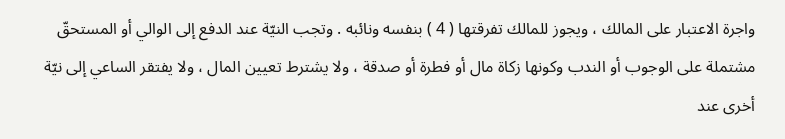واجرة الاعتبار على المالك ، ويجوز للمالك تفرقتها ( 4 ) بنفسه ونائبه . وتجب النيّة عند الدفع إلى الوالي أو المستحقّ مشتملة على الوجوب أو الندب وكونها زكاة مال أو فطرة أو صدقة ، ولا يشترط تعيين المال ، ولا يفتقر الساعي إلى نيّة أخرى عند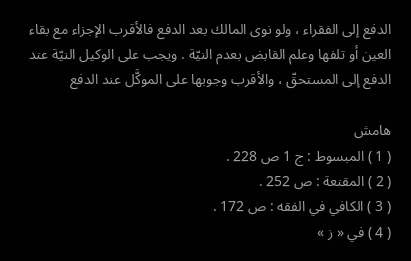الدفع إلى الفقراء ، ولو نوى المالك بعد الدفع فالأقرب الإجزاء مع بقاء العين أو تلفها وعلم القابض بعدم النيّة . ويجب على الوكيل النيّة عند الدفع إلى المستحقّ ، والأقرب وجوبها على الموكَّل عند الدفع

هامش
( 1 ) المبسوط : ج 1 ص 228 .
( 2 ) المقنعة : ص 252 .
( 3 ) الكافي في الفقه : ص 172 .
( 4 ) في « ز »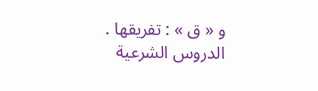و « ق » : تفريقها .
الدروس الشرعية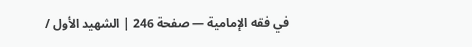في فقه الإمامية — صفحة 246 | الشهيد الأول /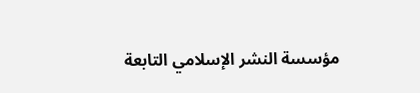مؤسسة النشر الإسلامي التابعة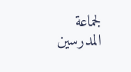لجماعة المدرسين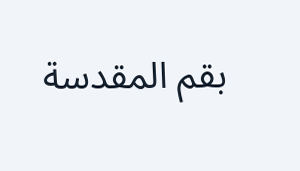بقم المقدسة